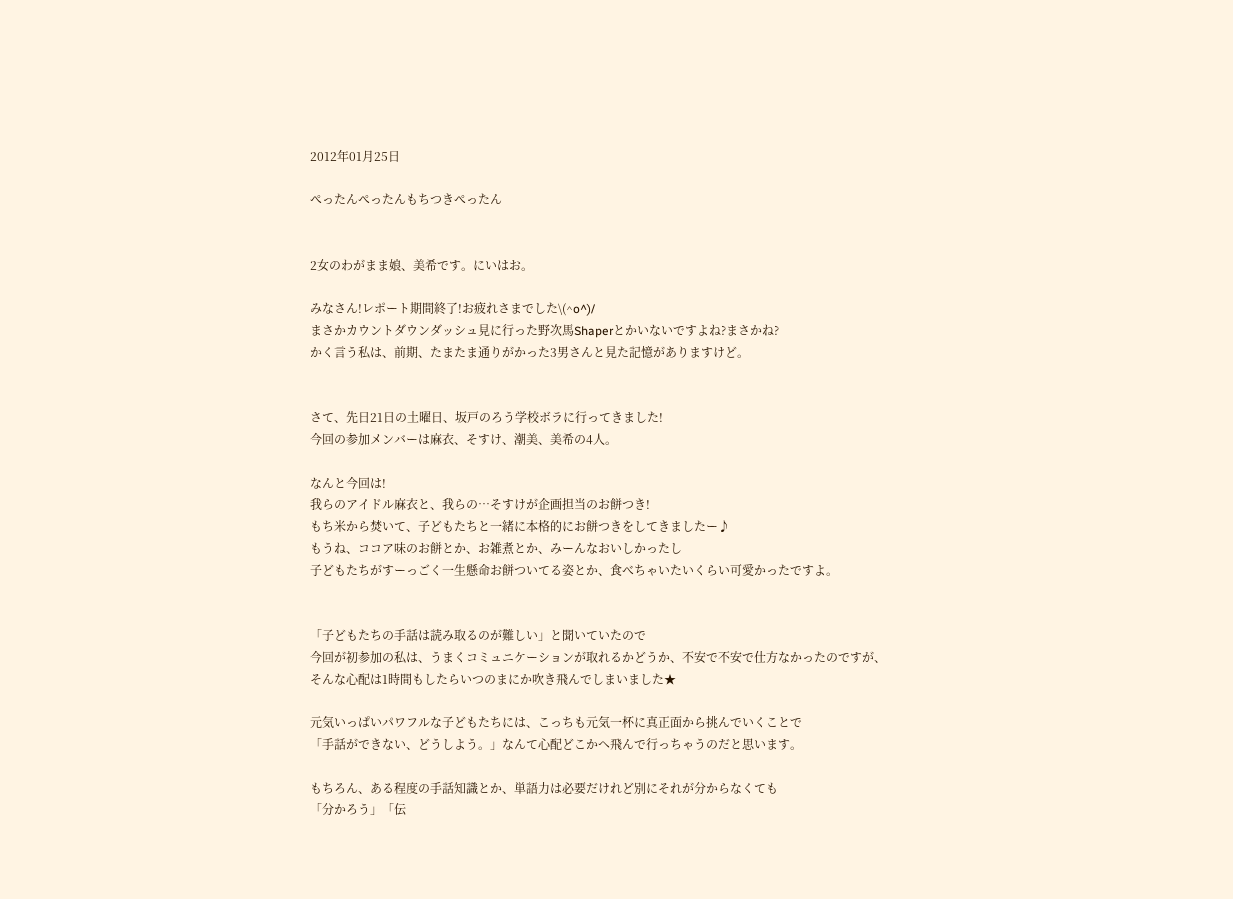2012年01月25日

ぺったんぺったんもちつきぺったん


2女のわがまま娘、美希です。にいはお。

みなさん!レポート期間終了!お疲れさまでした\(^o^)/
まさかカウントダウンダッシュ見に行った野次馬Shaperとかいないですよね?まさかね?
かく言う私は、前期、たまたま通りがかった3男さんと見た記憶がありますけど。


さて、先日21日の土曜日、坂戸のろう学校ボラに行ってきました!
今回の参加メンバーは麻衣、そすけ、潮美、美希の4人。

なんと今回は!
我らのアイドル麻衣と、我らの…そすけが企画担当のお餅つき!
もち米から焚いて、子どもたちと一緒に本格的にお餅つきをしてきましたー♪
もうね、ココア味のお餅とか、お雑煮とか、みーんなおいしかったし
子どもたちがすーっごく一生懸命お餅ついてる姿とか、食べちゃいたいくらい可愛かったですよ。


「子どもたちの手話は読み取るのが難しい」と聞いていたので
今回が初参加の私は、うまくコミュニケーションが取れるかどうか、不安で不安で仕方なかったのですが、
そんな心配は1時間もしたらいつのまにか吹き飛んでしまいました★

元気いっぱいパワフルな子どもたちには、こっちも元気一杯に真正面から挑んでいくことで
「手話ができない、どうしよう。」なんて心配どこかへ飛んで行っちゃうのだと思います。

もちろん、ある程度の手話知識とか、単語力は必要だけれど別にそれが分からなくても
「分かろう」「伝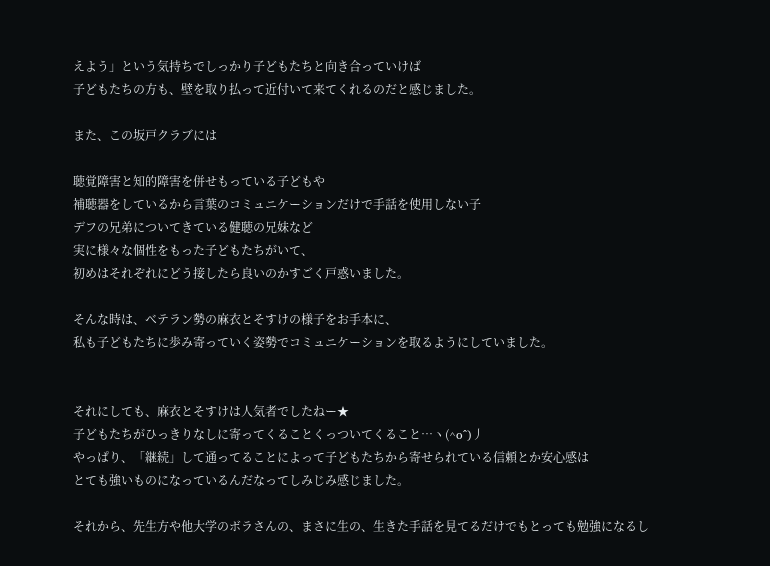えよう」という気持ちでしっかり子どもたちと向き合っていけば
子どもたちの方も、壁を取り払って近付いて来てくれるのだと感じました。

また、この坂戸クラブには

聴覚障害と知的障害を併せもっている子どもや
補聴器をしているから言葉のコミュニケーションだけで手話を使用しない子
デフの兄弟についてきている健聴の兄妹など
実に様々な個性をもった子どもたちがいて、
初めはそれぞれにどう接したら良いのかすごく戸惑いました。

そんな時は、ベテラン勢の麻衣とそすけの様子をお手本に、
私も子どもたちに歩み寄っていく姿勢でコミュニケーションを取るようにしていました。


それにしても、麻衣とそすけは人気者でしたねー★
子どもたちがひっきりなしに寄ってくることくっついてくること…ヽ(^o^)丿
やっぱり、「継続」して通ってることによって子どもたちから寄せられている信頼とか安心感は
とても強いものになっているんだなってしみじみ感じました。

それから、先生方や他大学のボラさんの、まさに生の、生きた手話を見てるだけでもとっても勉強になるし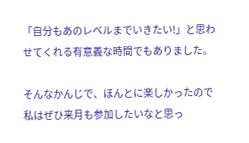「自分もあのレベルまでいきたい!」と思わせてくれる有意義な時間でもありました。

そんなかんじで、ほんとに楽しかったので
私はぜひ来月も参加したいなと思っ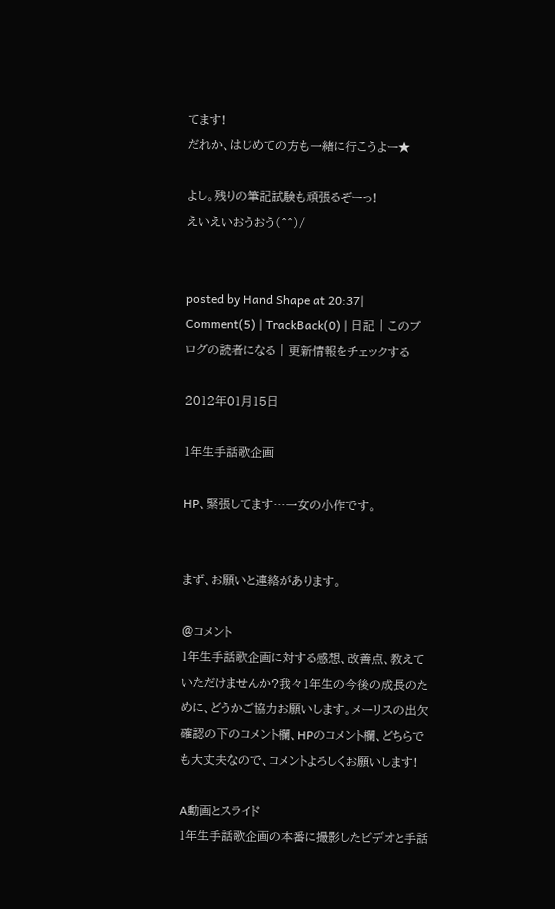てます!
だれか、はじめての方も一緒に行こうよー★

よし。残りの筆記試験も頑張るぞーっ!
えいえいおうおう(^^)/


posted by Hand Shape at 20:37| Comment(5) | TrackBack(0) | 日記 | このブログの読者になる | 更新情報をチェックする

2012年01月15日

1年生手話歌企画

HP、緊張してます…一女の小作です。


まず、お願いと連絡があります。

@コメント
1年生手話歌企画に対する感想、改善点、教えていただけませんか?我々1年生の今後の成長のために、どうかご協力お願いします。メーリスの出欠確認の下のコメント欄、HPのコメント欄、どちらでも大丈夫なので、コメントよろしくお願いします!

A動画とスライド
1年生手話歌企画の本番に撮影したビデオと手話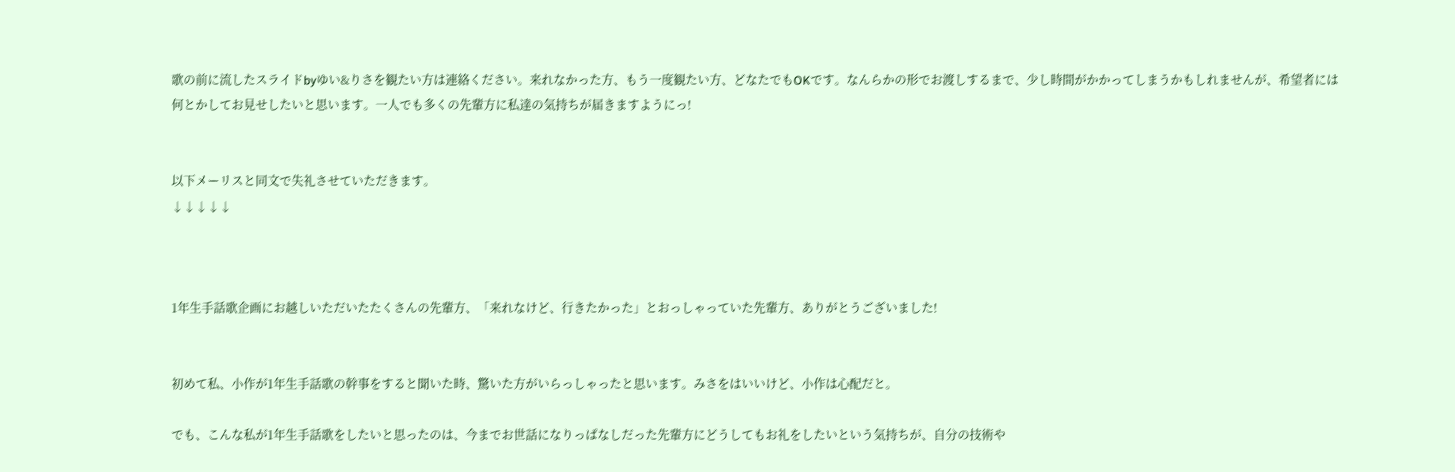歌の前に流したスライドbyゆい&りさを観たい方は連絡ください。来れなかった方、もう一度観たい方、どなたでもOKです。なんらかの形でお渡しするまで、少し時間がかかってしまうかもしれませんが、希望者には何とかしてお見せしたいと思います。一人でも多くの先輩方に私達の気持ちが届きますようにっ!


以下メーリスと同文で失礼させていただきます。
↓↓↓↓↓



1年生手話歌企画にお越しいただいたたくさんの先輩方、「来れなけど、行きたかった」とおっしゃっていた先輩方、ありがとうございました!


初めて私、小作が1年生手話歌の幹事をすると聞いた時、驚いた方がいらっしゃったと思います。みさをはいいけど、小作は心配だと。

でも、こんな私が1年生手話歌をしたいと思ったのは、今までお世話になりっぱなしだった先輩方にどうしてもお礼をしたいという気持ちが、自分の技術や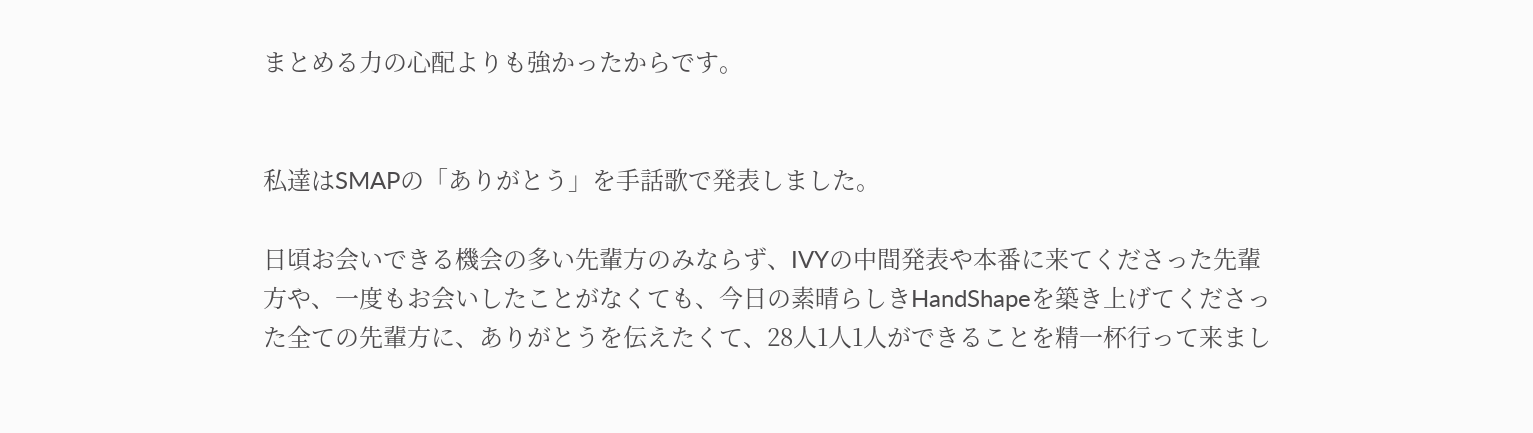まとめる力の心配よりも強かったからです。


私達はSMAPの「ありがとう」を手話歌で発表しました。

日頃お会いできる機会の多い先輩方のみならず、IVYの中間発表や本番に来てくださった先輩方や、一度もお会いしたことがなくても、今日の素晴らしきHandShapeを築き上げてくださった全ての先輩方に、ありがとうを伝えたくて、28人1人1人ができることを精一杯行って来まし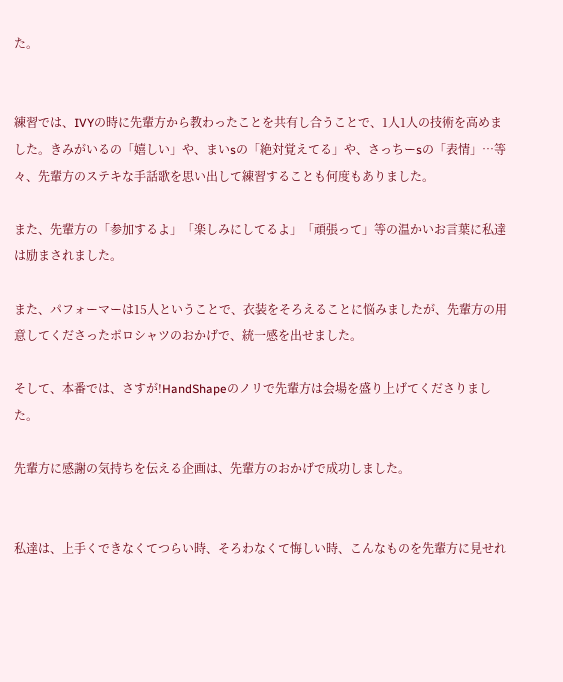た。


練習では、IVYの時に先輩方から教わったことを共有し合うことで、1人1人の技術を高めました。きみがいるの「嬉しい」や、まいsの「絶対覚えてる」や、さっちーsの「表情」…等々、先輩方のステキな手話歌を思い出して練習することも何度もありました。

また、先輩方の「参加するよ」「楽しみにしてるよ」「頑張って」等の温かいお言葉に私達は励まされました。

また、パフォーマーは15人ということで、衣装をそろえることに悩みましたが、先輩方の用意してくださったポロシャツのおかげで、統一感を出せました。

そして、本番では、さすが!HandShapeのノリで先輩方は会場を盛り上げてくださりました。

先輩方に感謝の気持ちを伝える企画は、先輩方のおかげで成功しました。


私達は、上手くできなくてつらい時、そろわなくて悔しい時、こんなものを先輩方に見せれ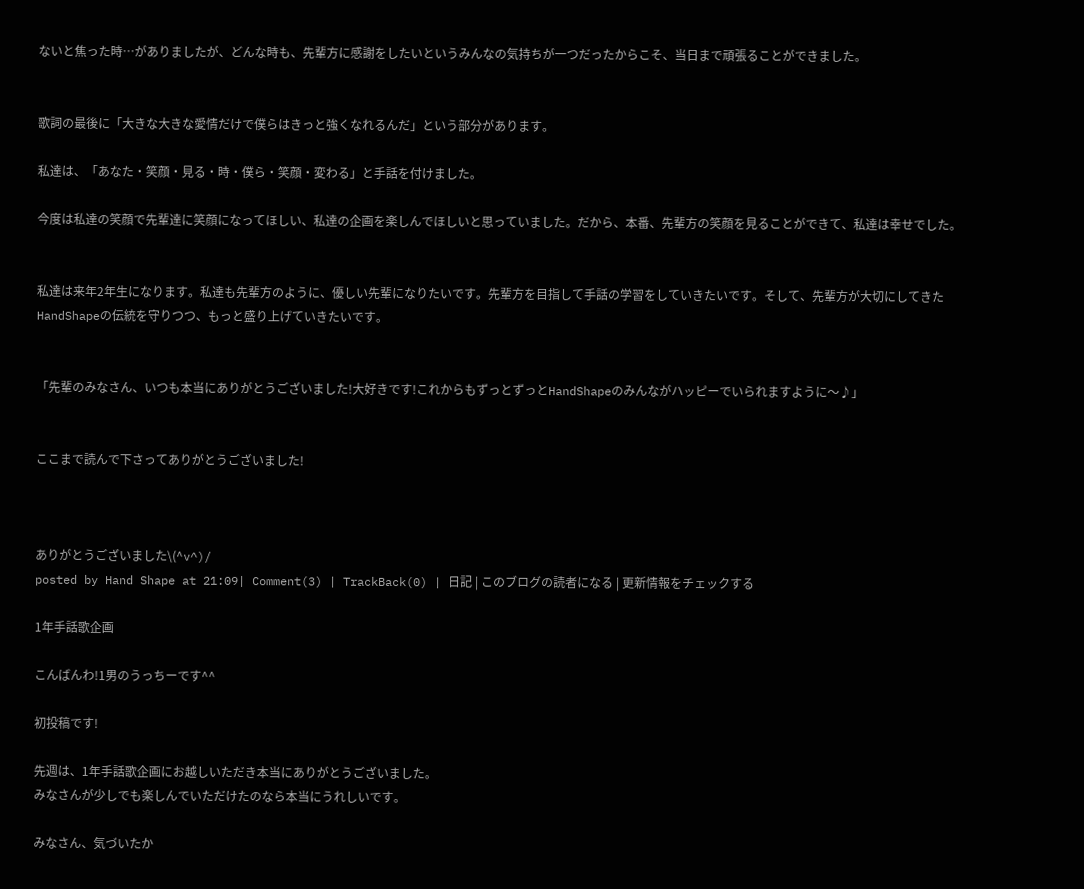ないと焦った時…がありましたが、どんな時も、先輩方に感謝をしたいというみんなの気持ちが一つだったからこそ、当日まで頑張ることができました。


歌詞の最後に「大きな大きな愛情だけで僕らはきっと強くなれるんだ」という部分があります。

私達は、「あなた・笑顔・見る・時・僕ら・笑顔・変わる」と手話を付けました。

今度は私達の笑顔で先輩達に笑顔になってほしい、私達の企画を楽しんでほしいと思っていました。だから、本番、先輩方の笑顔を見ることができて、私達は幸せでした。


私達は来年2年生になります。私達も先輩方のように、優しい先輩になりたいです。先輩方を目指して手話の学習をしていきたいです。そして、先輩方が大切にしてきたHandShapeの伝統を守りつつ、もっと盛り上げていきたいです。


「先輩のみなさん、いつも本当にありがとうございました!大好きです!これからもずっとずっとHandShapeのみんながハッピーでいられますように〜♪」


ここまで読んで下さってありがとうございました!



ありがとうございました\(^v^)/
posted by Hand Shape at 21:09| Comment(3) | TrackBack(0) | 日記 | このブログの読者になる | 更新情報をチェックする

1年手話歌企画

こんばんわ!1男のうっちーです^^

初投稿です!

先週は、1年手話歌企画にお越しいただき本当にありがとうございました。
みなさんが少しでも楽しんでいただけたのなら本当にうれしいです。

みなさん、気づいたか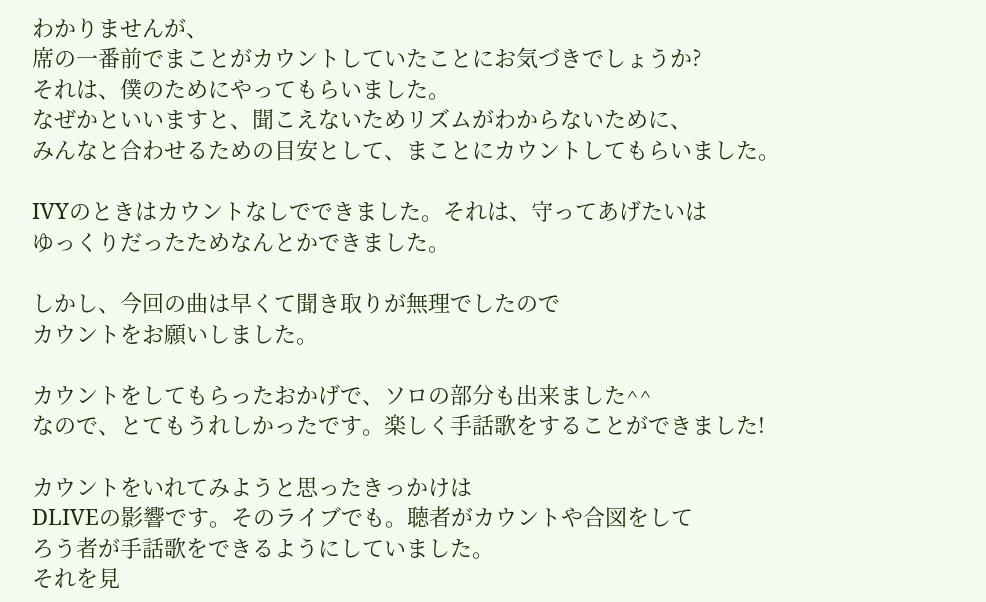わかりませんが、
席の一番前でまことがカウントしていたことにお気づきでしょうか?
それは、僕のためにやってもらいました。
なぜかといいますと、聞こえないためリズムがわからないために、
みんなと合わせるための目安として、まことにカウントしてもらいました。

IVYのときはカウントなしでできました。それは、守ってあげたいは
ゆっくりだったためなんとかできました。

しかし、今回の曲は早くて聞き取りが無理でしたので
カウントをお願いしました。

カウントをしてもらったおかげで、ソロの部分も出来ました^^
なので、とてもうれしかったです。楽しく手話歌をすることができました!

カウントをいれてみようと思ったきっかけは
DLIVEの影響です。そのライブでも。聴者がカウントや合図をして
ろう者が手話歌をできるようにしていました。
それを見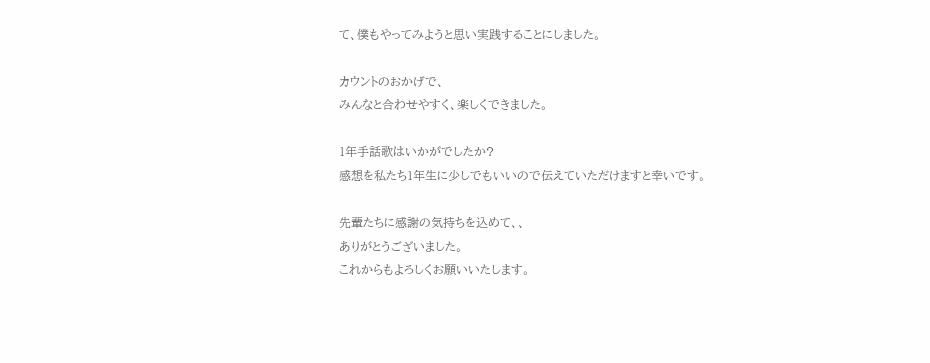て、僕もやってみようと思い実践することにしました。

カウントのおかげで、
みんなと合わせやすく、楽しくできました。

1年手話歌はいかがでしたか?
感想を私たち1年生に少しでもいいので伝えていただけますと幸いです。

先輩たちに感謝の気持ちを込めて、、
ありがとうございました。
これからもよろしくお願いいたします。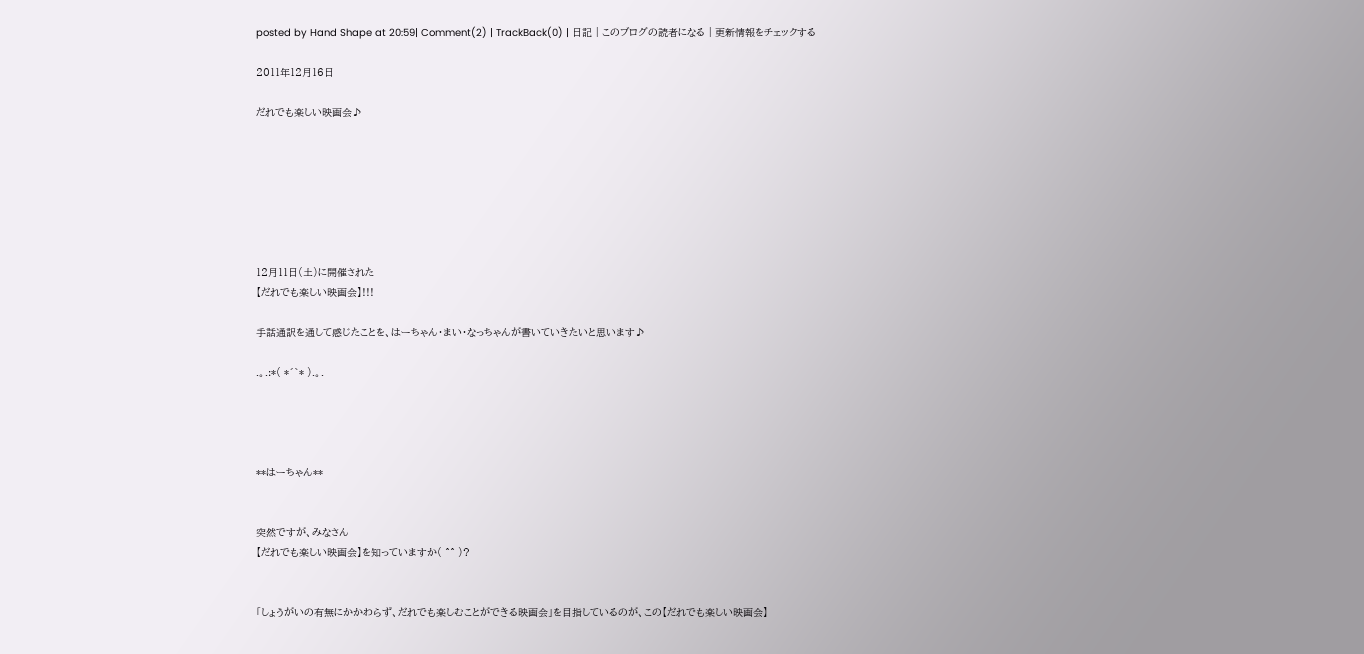posted by Hand Shape at 20:59| Comment(2) | TrackBack(0) | 日記 | このブログの読者になる | 更新情報をチェックする

2011年12月16日

だれでも楽しい映画会♪







12月11日(土)に開催された
【だれでも楽しい映画会】!!!

手話通訳を通して感じたことを、はーちゃん・まい・なっちゃんが書いていきたいと思います♪

.。.:*( *´`* ).。.




**はーちゃん**


突然ですが、みなさん
【だれでも楽しい映画会】を知っていますか( ^^ )?


「しょうがいの有無にかかわらず、だれでも楽しむことができる映画会」を目指しているのが、この【だれでも楽しい映画会】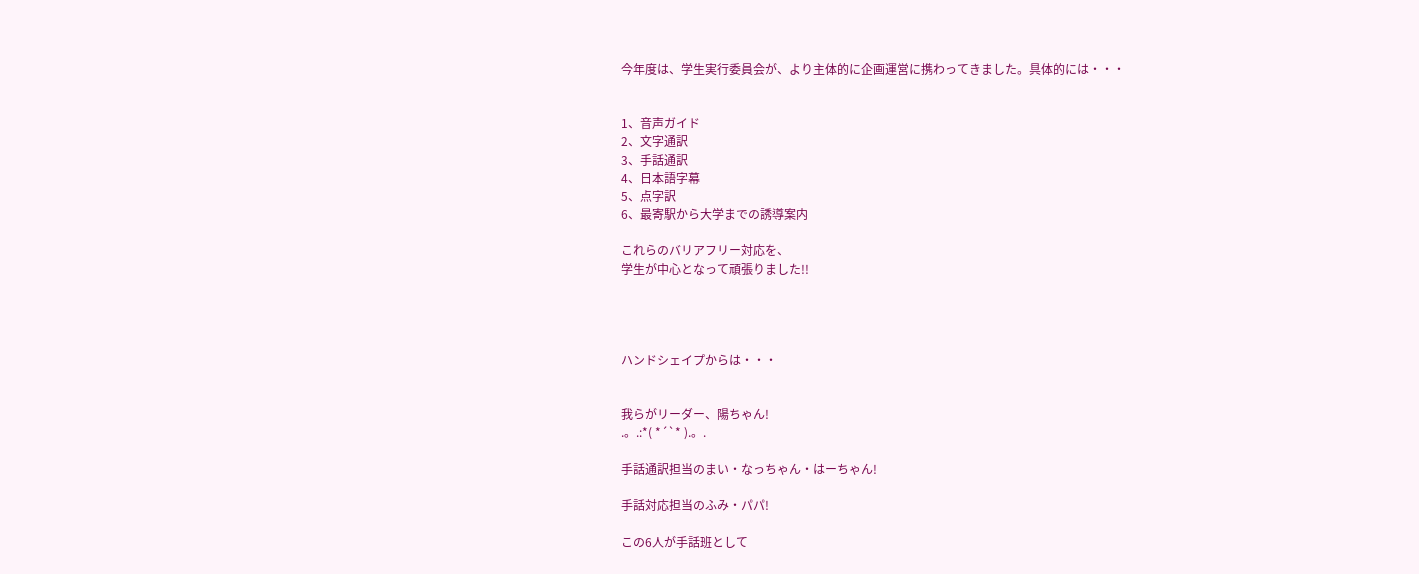今年度は、学生実行委員会が、より主体的に企画運営に携わってきました。具体的には・・・


1、音声ガイド
2、文字通訳
3、手話通訳
4、日本語字幕
5、点字訳
6、最寄駅から大学までの誘導案内

これらのバリアフリー対応を、
学生が中心となって頑張りました!!




ハンドシェイプからは・・・


我らがリーダー、陽ちゃん!
.。.:*( *´`* ).。.

手話通訳担当のまい・なっちゃん・はーちゃん!

手話対応担当のふみ・パパ!

この6人が手話班として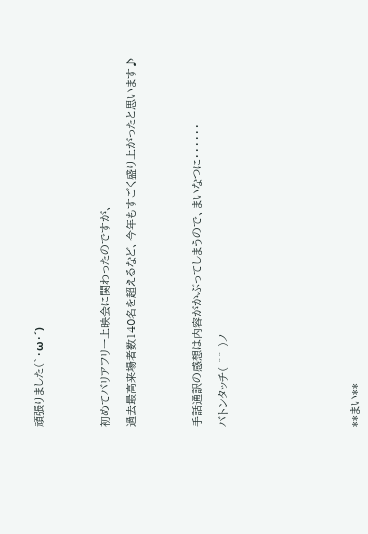頑張りました(`・ω・´)




初めてバリアフリー上映会に関わったのですが、

過去最高来場者数140名を超えるなど、今年もすごく盛り上がったと思います♪




手話通訳の感想は内容がかぶってしまうので、まいなつに・・・・・・

バトンタッチ( ^^ )ノ









**まい**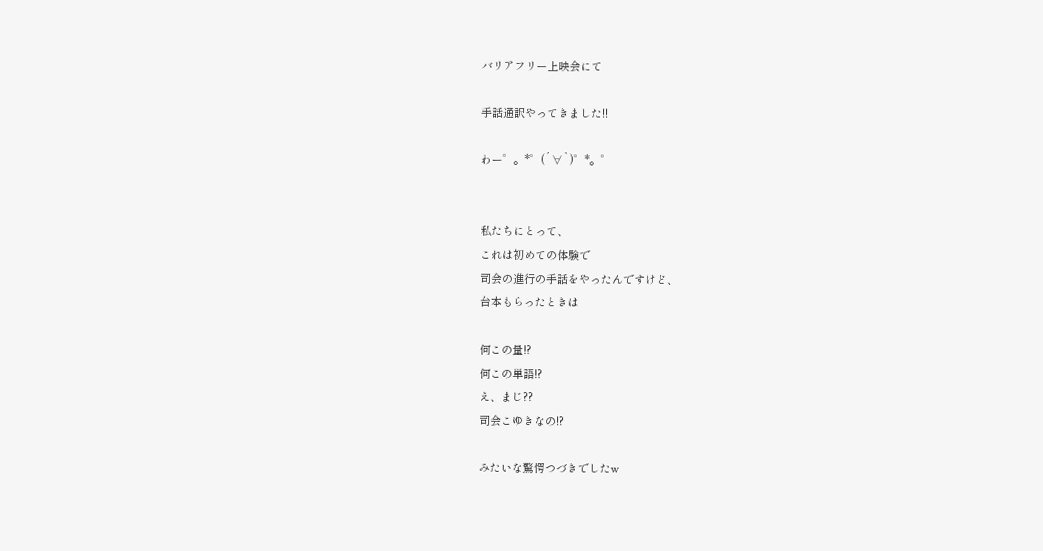バリアフリー上映会にて

手話通訳やってきました!!

わー゜。*゜(´∀`)゜*。゜


私たちにとって、
これは初めての体験で
司会の進行の手話をやったんですけど、
台本もらったときは

何この量!?
何この単語!?
え、まじ??
司会こゆきなの!?

みたいな驚愕つづきでしたw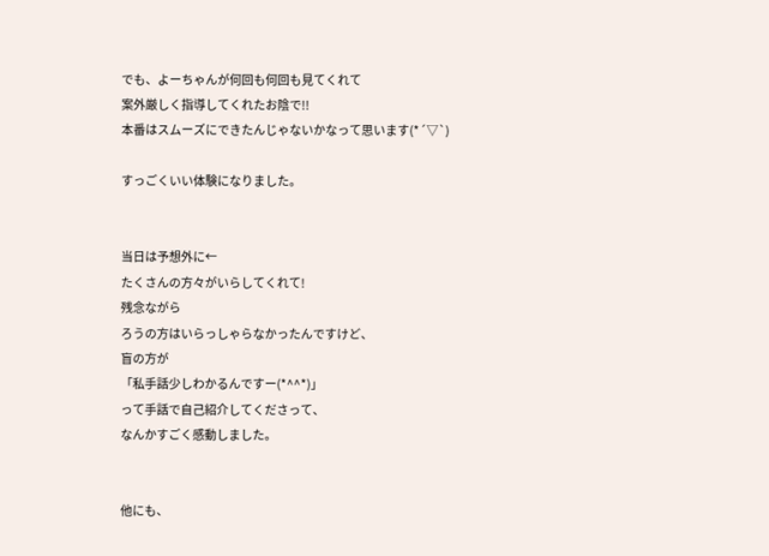でも、よーちゃんが何回も何回も見てくれて
案外厳しく指導してくれたお陰で!!
本番はスムーズにできたんじゃないかなって思います(*´▽`)

すっごくいい体験になりました。


当日は予想外に←
たくさんの方々がいらしてくれて!
残念ながら
ろうの方はいらっしゃらなかったんですけど、
盲の方が
「私手話少しわかるんですー(*^^*)」
って手話で自己紹介してくださって、
なんかすごく感動しました。


他にも、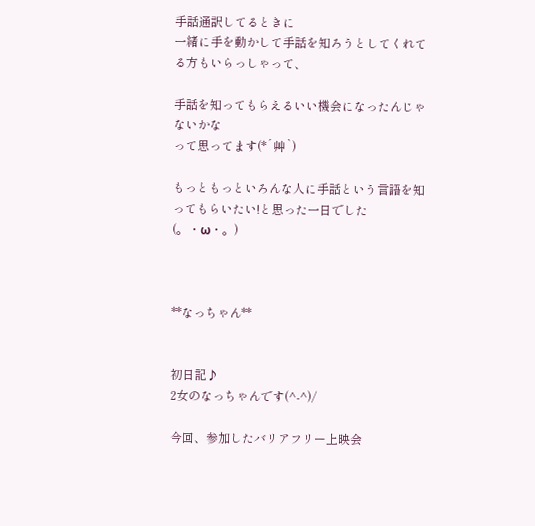手話通訳してるときに
一緒に手を動かして手話を知ろうとしてくれてる方もいらっしゃって、

手話を知ってもらえるいい機会になったんじゃないかな
って思ってます(*´艸`)

もっともっといろんな人に手話という言語を知ってもらいたい!と思った一日でした(。・ω・。)



**なっちゃん**


初日記♪
2女のなっちゃんです(^-^)/

今回、参加したバリアフリー上映会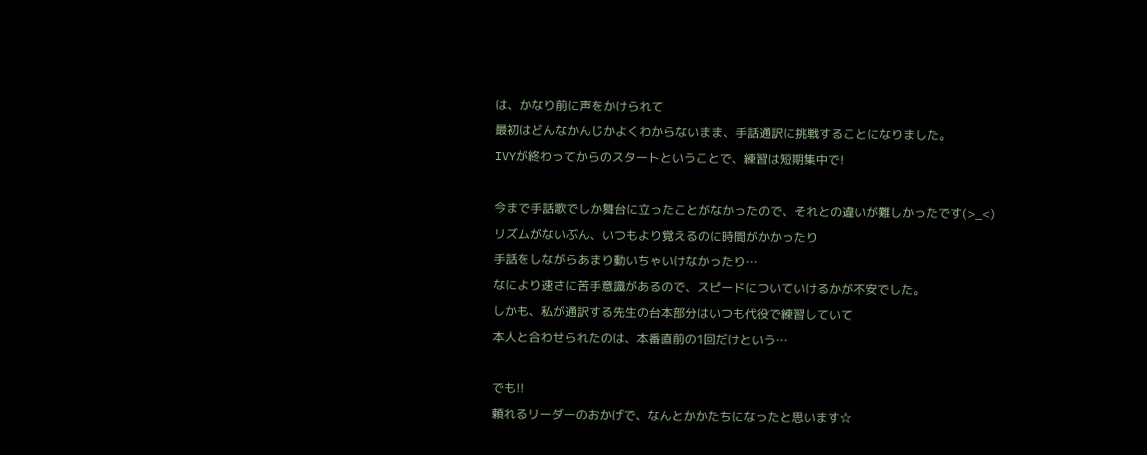は、かなり前に声をかけられて
最初はどんなかんじかよくわからないまま、手話通訳に挑戦することになりました。
IVYが終わってからのスタートということで、練習は短期集中で!

今まで手話歌でしか舞台に立ったことがなかったので、それとの違いが難しかったです(>_<)
リズムがないぶん、いつもより覚えるのに時間がかかったり
手話をしながらあまり動いちゃいけなかったり…
なにより速さに苦手意識があるので、スピードについていけるかが不安でした。
しかも、私が通訳する先生の台本部分はいつも代役で練習していて
本人と合わせられたのは、本番直前の1回だけという…

でも!!
頼れるリーダーのおかげで、なんとかかたちになったと思います☆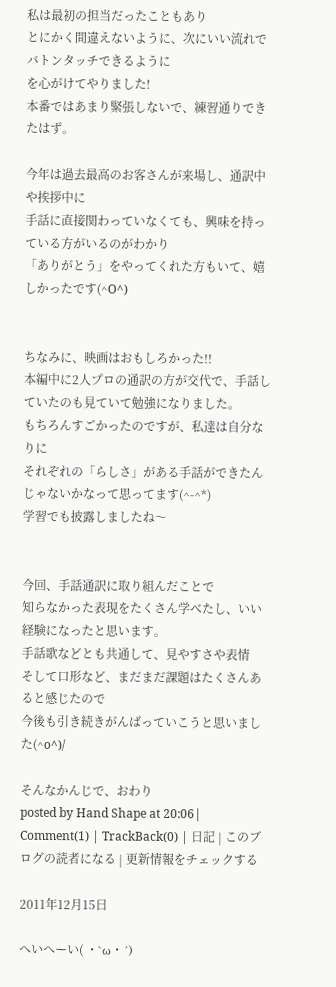私は最初の担当だったこともあり
とにかく間違えないように、次にいい流れでバトンタッチできるように
を心がけてやりました!
本番ではあまり緊張しないで、練習通りできたはず。

今年は過去最高のお客さんが来場し、通訳中や挨拶中に
手話に直接関わっていなくても、興味を持っている方がいるのがわかり
「ありがとう」をやってくれた方もいて、嬉しかったです(^O^)


ちなみに、映画はおもしろかった!!
本編中に2人プロの通訳の方が交代で、手話していたのも見ていて勉強になりました。
もちろんすごかったのですが、私達は自分なりに
それぞれの「らしさ」がある手話ができたんじゃないかなって思ってます(^-^*)
学習でも披露しましたね〜


今回、手話通訳に取り組んだことで
知らなかった表現をたくさん学べたし、いい経験になったと思います。
手話歌などとも共通して、見やすさや表情
そして口形など、まだまだ課題はたくさんあると感じたので
今後も引き続きがんばっていこうと思いました(^o^)/

そんなかんじで、おわり
posted by Hand Shape at 20:06| Comment(1) | TrackBack(0) | 日記 | このブログの読者になる | 更新情報をチェックする

2011年12月15日

へいへーい( ・`ω・´)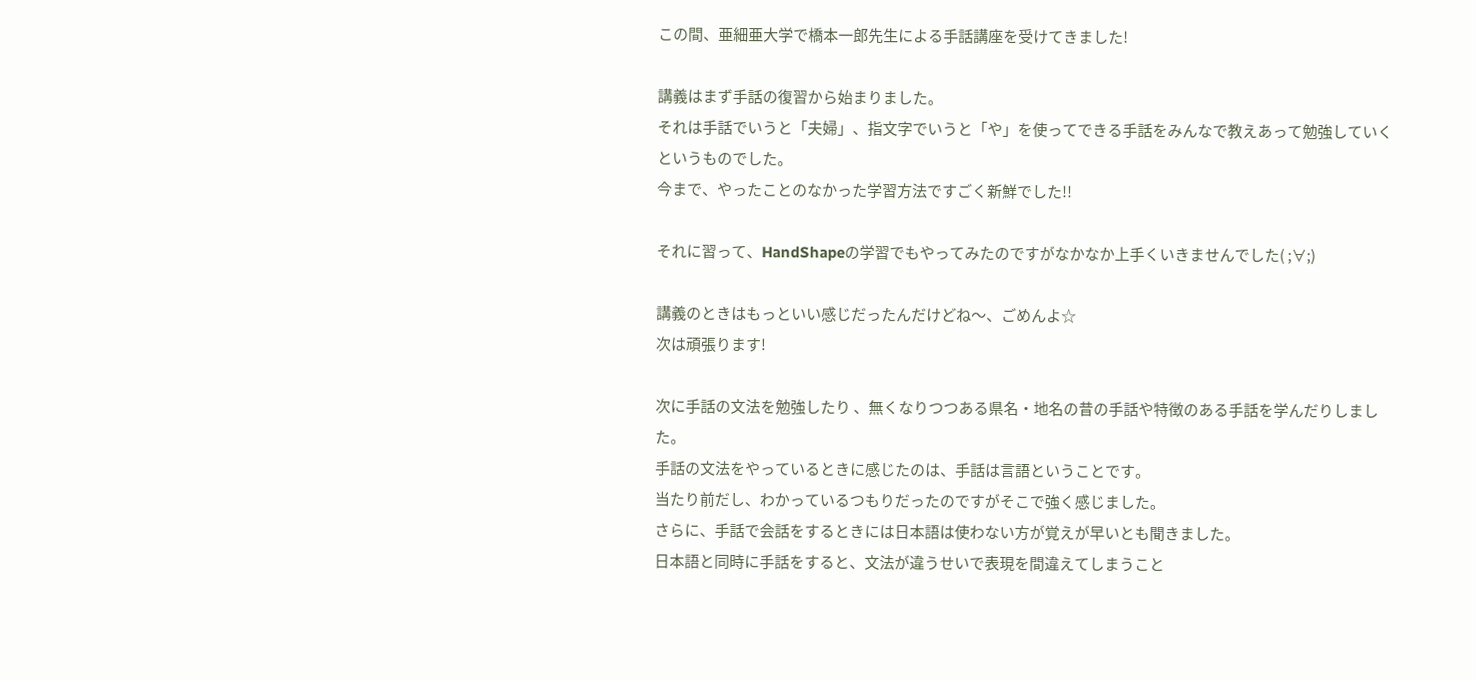この間、亜細亜大学で橋本一郎先生による手話講座を受けてきました!

講義はまず手話の復習から始まりました。
それは手話でいうと「夫婦」、指文字でいうと「や」を使ってできる手話をみんなで教えあって勉強していくというものでした。
今まで、やったことのなかった学習方法ですごく新鮮でした!!

それに習って、HandShapeの学習でもやってみたのですがなかなか上手くいきませんでした( ;∀;)

講義のときはもっといい感じだったんだけどね〜、ごめんよ☆
次は頑張ります!

次に手話の文法を勉強したり 、無くなりつつある県名・地名の昔の手話や特徴のある手話を学んだりしました。
手話の文法をやっているときに感じたのは、手話は言語ということです。
当たり前だし、わかっているつもりだったのですがそこで強く感じました。
さらに、手話で会話をするときには日本語は使わない方が覚えが早いとも聞きました。
日本語と同時に手話をすると、文法が違うせいで表現を間違えてしまうこと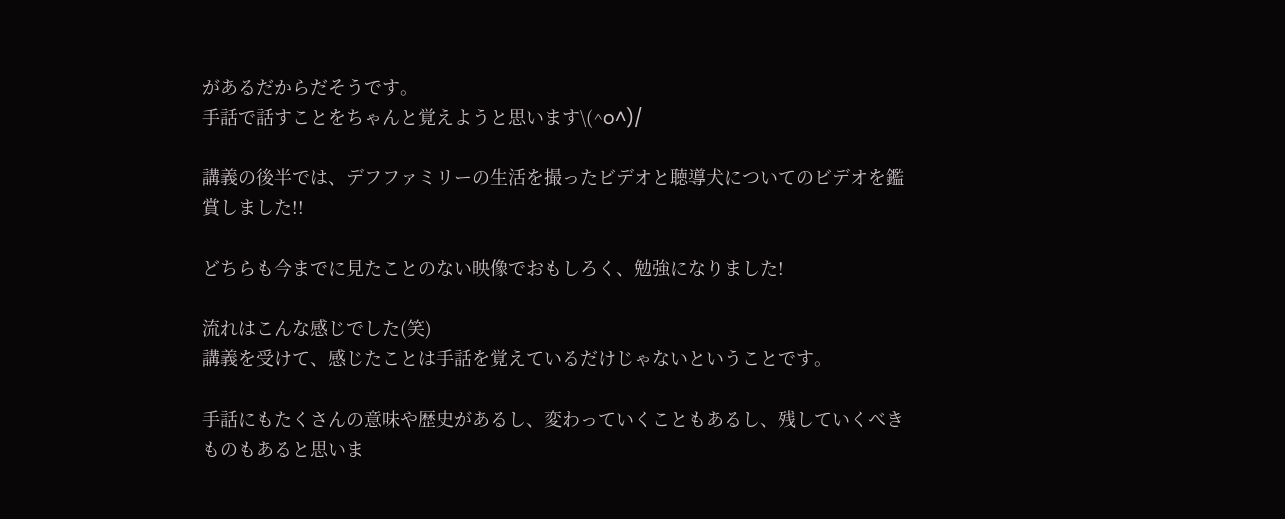があるだからだそうです。
手話で話すことをちゃんと覚えようと思います\(^o^)/

講義の後半では、デフファミリーの生活を撮ったビデオと聴導犬についてのビデオを鑑賞しました!!

どちらも今までに見たことのない映像でおもしろく、勉強になりました!

流れはこんな感じでした(笑)
講義を受けて、感じたことは手話を覚えているだけじゃないということです。

手話にもたくさんの意味や歴史があるし、変わっていくこともあるし、残していくべきものもあると思いま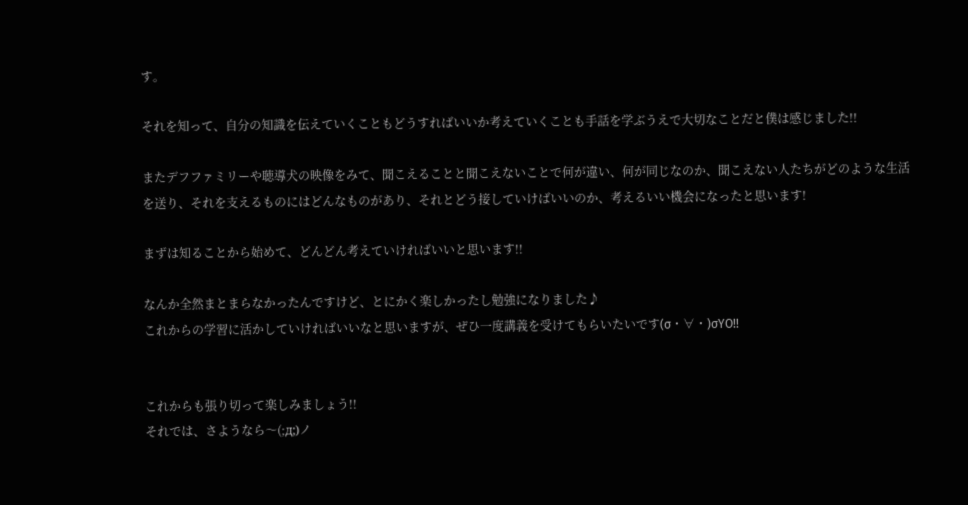す。

それを知って、自分の知識を伝えていくこともどうすればいいか考えていくことも手話を学ぶうえで大切なことだと僕は感じました!!

またデフファミリーや聴導犬の映像をみて、聞こえることと聞こえないことで何が違い、何が同じなのか、聞こえない人たちがどのような生活を送り、それを支えるものにはどんなものがあり、それとどう接していけばいいのか、考えるいい機会になったと思います!

まずは知ることから始めて、どんどん考えていければいいと思います!!

なんか全然まとまらなかったんですけど、とにかく楽しかったし勉強になりました♪
これからの学習に活かしていければいいなと思いますが、ぜひ一度講義を受けてもらいたいです(σ・∀・)σYO!!


これからも張り切って楽しみましょう!!
それでは、さようなら〜(;д;)ノ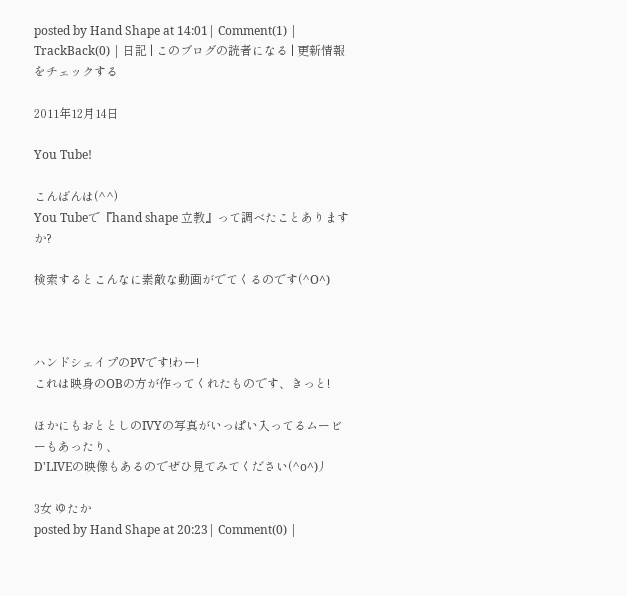posted by Hand Shape at 14:01| Comment(1) | TrackBack(0) | 日記 | このブログの読者になる | 更新情報をチェックする

2011年12月14日

You Tube!

こんばんは(^^)
You Tubeで『hand shape 立教』って調べたことありますか?

検索するとこんなに素敵な動画がでてくるのです(^O^)



ハンドシェイプのPVです!わー!
これは映身のOBの方が作ってくれたものです、きっと!

ほかにもおととしのIVYの写真がいっぱい入ってるムービーもあったり、
D'LIVEの映像もあるのでぜひ見てみてください(^o^)丿

3女 ゆたか
posted by Hand Shape at 20:23| Comment(0) |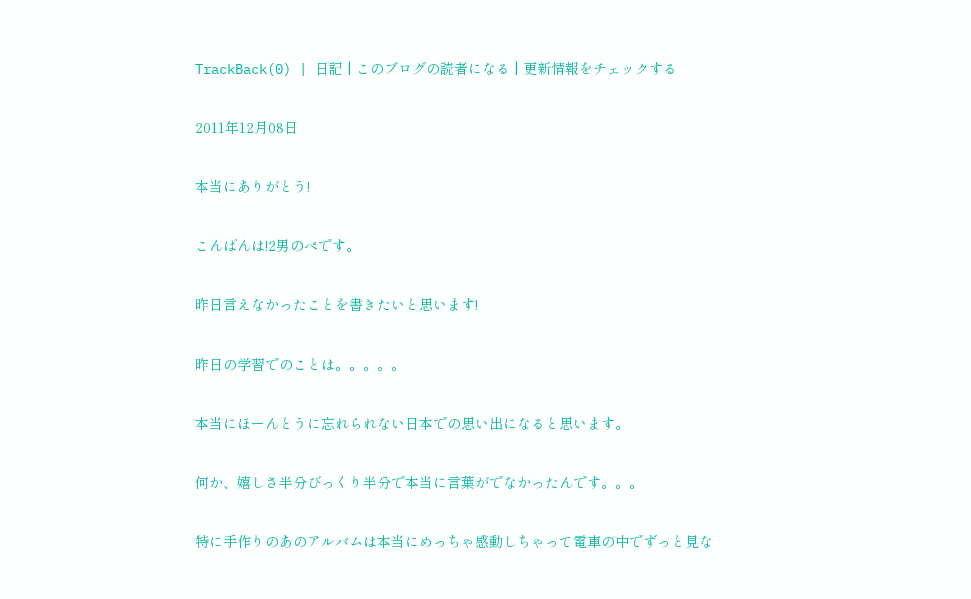TrackBack(0) | 日記 | このブログの読者になる | 更新情報をチェックする

2011年12月08日

本当にありがとう!

こんばんは!2男のぺです。

昨日言えなかったことを書きたいと思います!

昨日の学習でのことは。。。。。

本当にほーんとうに忘れられない日本での思い出になると思います。

何か、嬉しさ半分びっくり半分で本当に言葉がでなかったんです。。。

特に手作りのあのアルバムは本当にめっちゃ感動しちゃって電車の中でずっと見な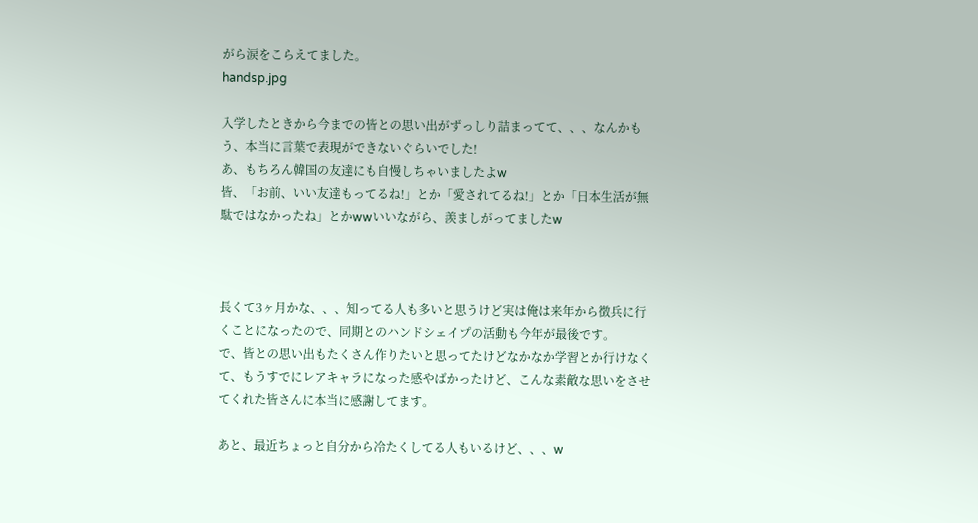がら涙をこらえてました。
handsp.jpg

入学したときから今までの皆との思い出がずっしり詰まってて、、、なんかもう、本当に言葉で表現ができないぐらいでした!
あ、もちろん韓国の友達にも自慢しちゃいましたよw
皆、「お前、いい友達もってるね!」とか「愛されてるね!」とか「日本生活が無駄ではなかったね」とかwwいいながら、羨ましがってましたw



長くて3ヶ月かな、、、知ってる人も多いと思うけど実は俺は来年から徴兵に行くことになったので、同期とのハンドシェイプの活動も今年が最後です。
で、皆との思い出もたくさん作りたいと思ってたけどなかなか学習とか行けなくて、もうすでにレアキャラになった感やばかったけど、こんな素敵な思いをさせてくれた皆さんに本当に感謝してます。

あと、最近ちょっと自分から冷たくしてる人もいるけど、、、w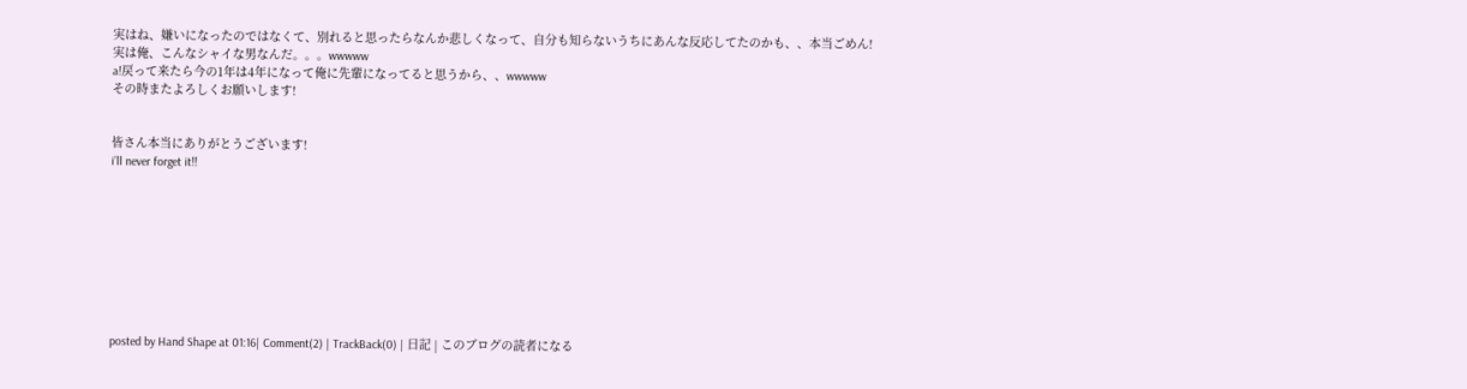実はね、嫌いになったのではなくて、別れると思ったらなんか悲しくなって、自分も知らないうちにあんな反応してたのかも、、本当ごめん!
実は俺、こんなシャイな男なんだ。。。wwwww
a!戻って来たら今の1年は4年になって俺に先輩になってると思うから、、wwwww
その時またよろしくお願いします!


皆さん本当にありがとうございます!
i’ll never forget it!!









posted by Hand Shape at 01:16| Comment(2) | TrackBack(0) | 日記 | このブログの読者になる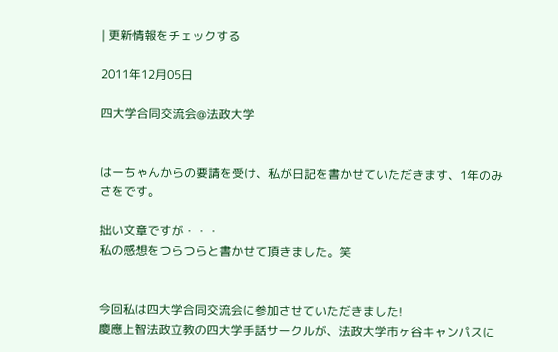| 更新情報をチェックする

2011年12月05日

四大学合同交流会@法政大学


はーちゃんからの要請を受け、私が日記を書かせていただきます、1年のみさをです。

拙い文章ですが・・・
私の感想をつらつらと書かせて頂きました。笑


今回私は四大学合同交流会に参加させていただきました!
慶應上智法政立教の四大学手話サークルが、法政大学市ヶ谷キャンパスに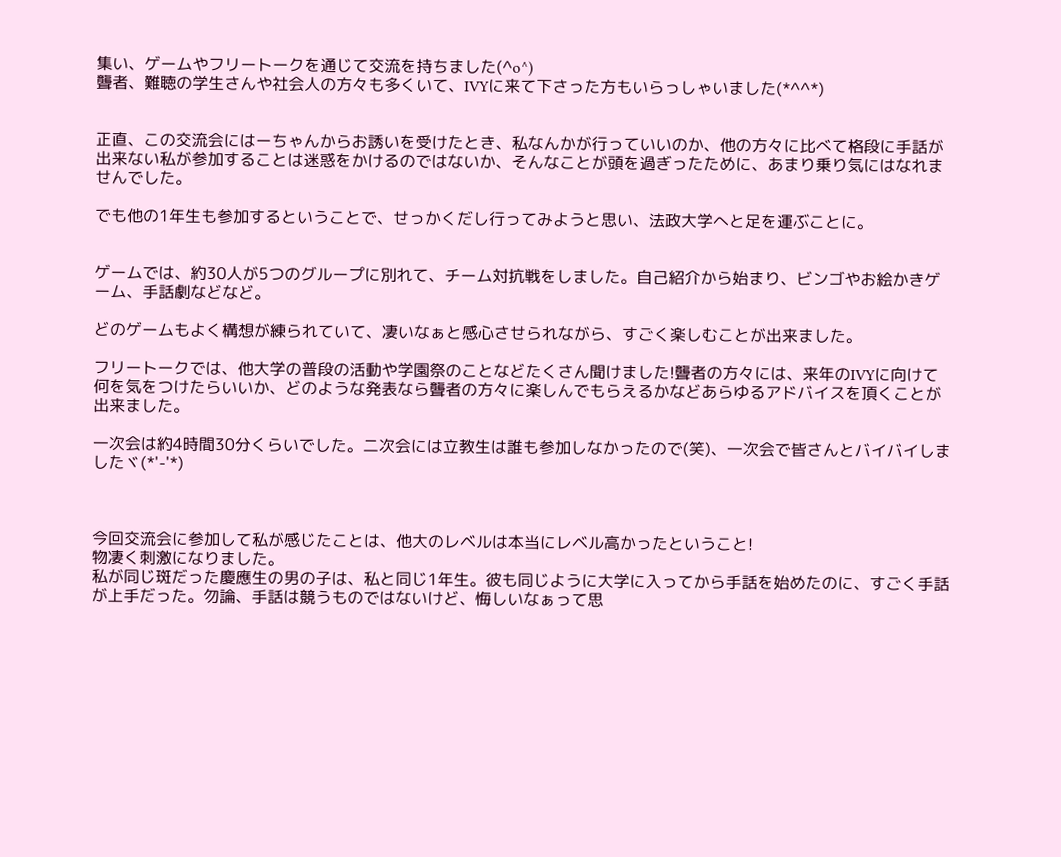集い、ゲームやフリートークを通じて交流を持ちました(^o^)
聾者、難聴の学生さんや社会人の方々も多くいて、IVYに来て下さった方もいらっしゃいました(*^^*)


正直、この交流会にはーちゃんからお誘いを受けたとき、私なんかが行っていいのか、他の方々に比べて格段に手話が出来ない私が参加することは迷惑をかけるのではないか、そんなことが頭を過ぎったために、あまり乗り気にはなれませんでした。

でも他の1年生も参加するということで、せっかくだし行ってみようと思い、法政大学へと足を運ぶことに。


ゲームでは、約30人が5つのグループに別れて、チーム対抗戦をしました。自己紹介から始まり、ビンゴやお絵かきゲーム、手話劇などなど。

どのゲームもよく構想が練られていて、凄いなぁと感心させられながら、すごく楽しむことが出来ました。

フリートークでは、他大学の普段の活動や学園祭のことなどたくさん聞けました!聾者の方々には、来年のIVYに向けて何を気をつけたらいいか、どのような発表なら聾者の方々に楽しんでもらえるかなどあらゆるアドバイスを頂くことが出来ました。

一次会は約4時間30分くらいでした。二次会には立教生は誰も参加しなかったので(笑)、一次会で皆さんとバイバイしましたヾ(*'-'*)



今回交流会に参加して私が感じたことは、他大のレベルは本当にレベル高かったということ!
物凄く刺激になりました。
私が同じ斑だった慶應生の男の子は、私と同じ1年生。彼も同じように大学に入ってから手話を始めたのに、すごく手話が上手だった。勿論、手話は競うものではないけど、悔しいなぁって思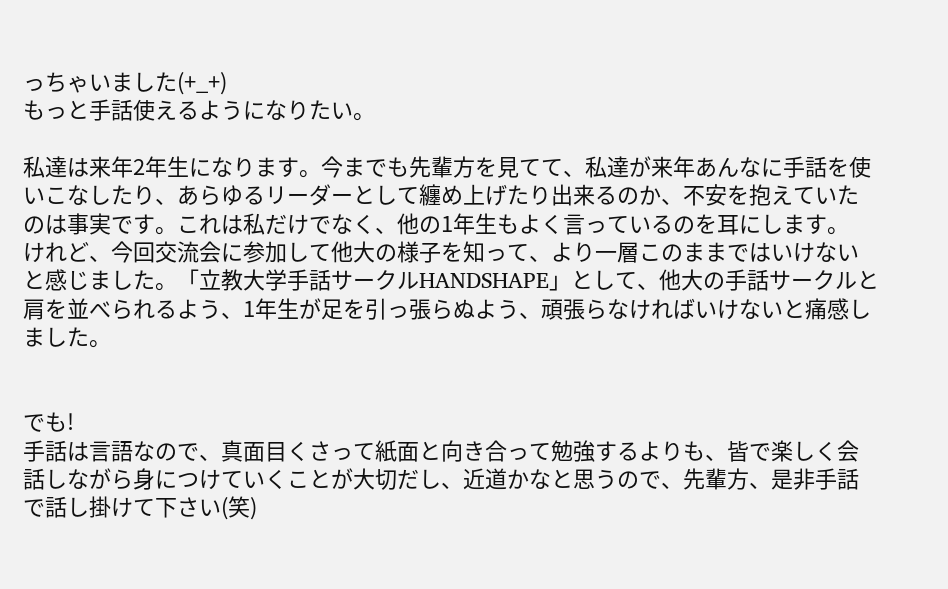っちゃいました(+_+)
もっと手話使えるようになりたい。

私達は来年2年生になります。今までも先輩方を見てて、私達が来年あんなに手話を使いこなしたり、あらゆるリーダーとして纏め上げたり出来るのか、不安を抱えていたのは事実です。これは私だけでなく、他の1年生もよく言っているのを耳にします。
けれど、今回交流会に参加して他大の様子を知って、より一層このままではいけないと感じました。「立教大学手話サークルHANDSHAPE」として、他大の手話サークルと肩を並べられるよう、1年生が足を引っ張らぬよう、頑張らなければいけないと痛感しました。


でも!
手話は言語なので、真面目くさって紙面と向き合って勉強するよりも、皆で楽しく会話しながら身につけていくことが大切だし、近道かなと思うので、先輩方、是非手話で話し掛けて下さい(笑)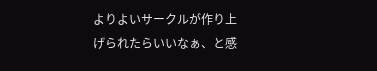よりよいサークルが作り上げられたらいいなぁ、と感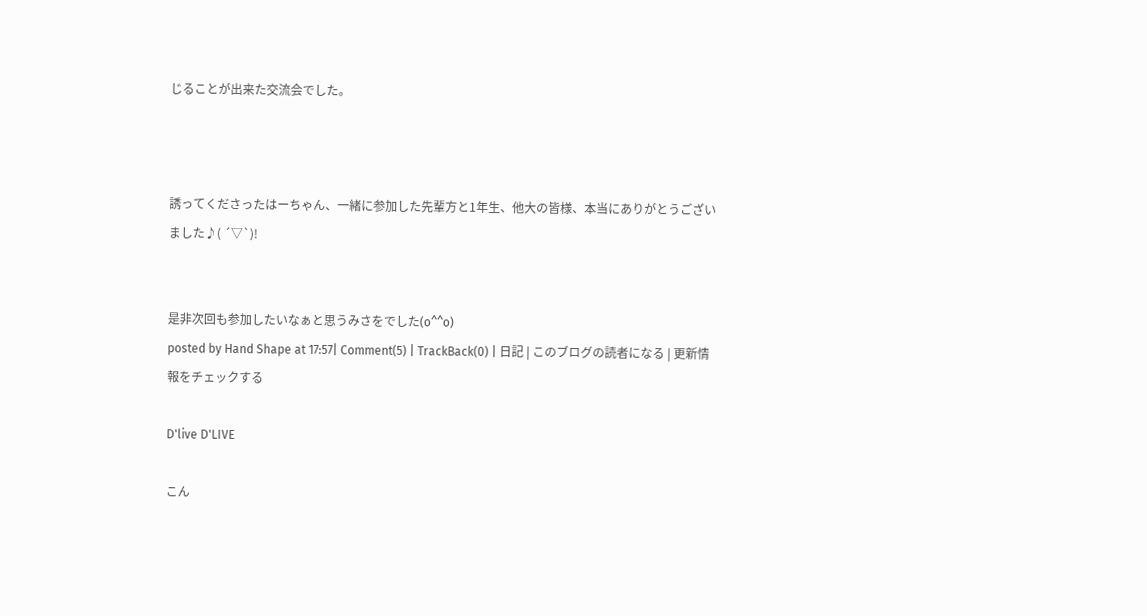じることが出来た交流会でした。



誘ってくださったはーちゃん、一緒に参加した先輩方と1年生、他大の皆様、本当にありがとうございました♪( ´▽`)!


是非次回も参加したいなぁと思うみさをでした(o^^o)
posted by Hand Shape at 17:57| Comment(5) | TrackBack(0) | 日記 | このブログの読者になる | 更新情報をチェックする

D'live D'LIVE

こん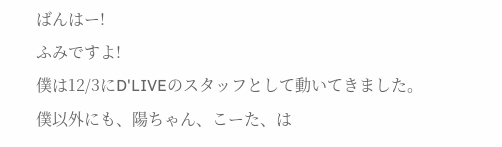ばんはー!
ふみですよ!
僕は12/3にD'LIVEのスタッフとして動いてきました。
僕以外にも、陽ちゃん、こーた、は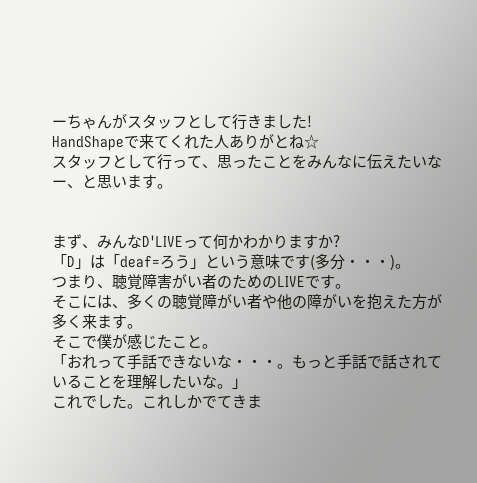ーちゃんがスタッフとして行きました!
HandShapeで来てくれた人ありがとね☆
スタッフとして行って、思ったことをみんなに伝えたいなー、と思います。


まず、みんなD'LIVEって何かわかりますか?
「D」は「deaf=ろう」という意味です(多分・・・)。
つまり、聴覚障害がい者のためのLIVEです。
そこには、多くの聴覚障がい者や他の障がいを抱えた方が多く来ます。
そこで僕が感じたこと。
「おれって手話できないな・・・。もっと手話で話されていることを理解したいな。」
これでした。これしかでてきま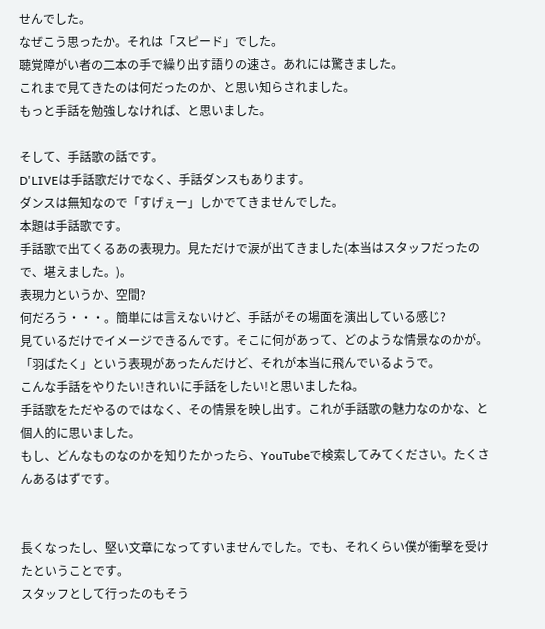せんでした。
なぜこう思ったか。それは「スピード」でした。
聴覚障がい者の二本の手で繰り出す語りの速さ。あれには驚きました。
これまで見てきたのは何だったのか、と思い知らされました。
もっと手話を勉強しなければ、と思いました。

そして、手話歌の話です。
D'LIVEは手話歌だけでなく、手話ダンスもあります。
ダンスは無知なので「すげぇー」しかでてきませんでした。
本題は手話歌です。
手話歌で出てくるあの表現力。見ただけで涙が出てきました(本当はスタッフだったので、堪えました。)。
表現力というか、空間?
何だろう・・・。簡単には言えないけど、手話がその場面を演出している感じ?
見ているだけでイメージできるんです。そこに何があって、どのような情景なのかが。
「羽ばたく」という表現があったんだけど、それが本当に飛んでいるようで。
こんな手話をやりたい!きれいに手話をしたい!と思いましたね。
手話歌をただやるのではなく、その情景を映し出す。これが手話歌の魅力なのかな、と個人的に思いました。
もし、どんなものなのかを知りたかったら、YouTubeで検索してみてください。たくさんあるはずです。


長くなったし、堅い文章になってすいませんでした。でも、それくらい僕が衝撃を受けたということです。
スタッフとして行ったのもそう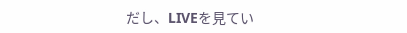だし、LIVEを見てい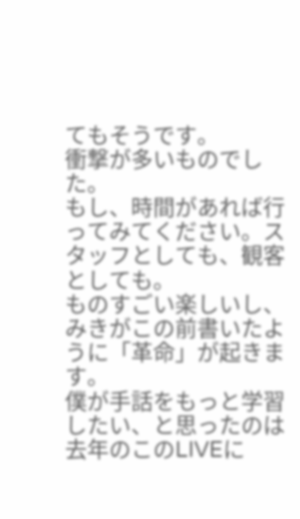てもそうです。
衝撃が多いものでした。
もし、時間があれば行ってみてください。スタッフとしても、観客としても。
ものすごい楽しいし、みきがこの前書いたように「革命」が起きます。
僕が手話をもっと学習したい、と思ったのは去年のこのLIVEに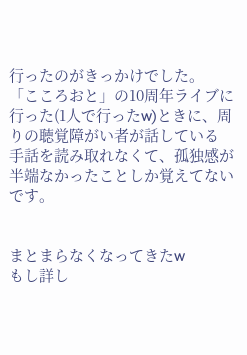行ったのがきっかけでした。
「こころおと」の10周年ライブに行った(1人で行ったw)ときに、周りの聴覚障がい者が話している
手話を読み取れなくて、孤独感が半端なかったことしか覚えてないです。


まとまらなくなってきたw
もし詳し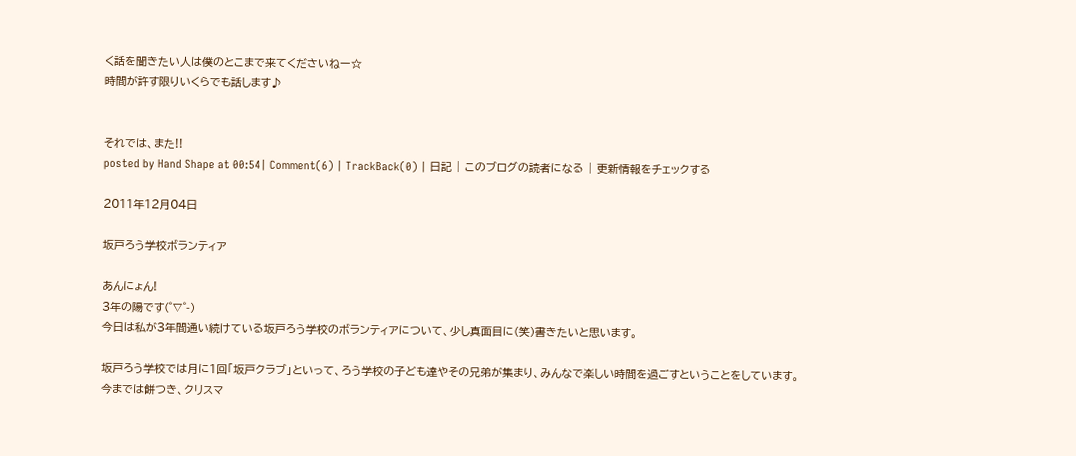く話を聞きたい人は僕のとこまで来てくださいねー☆
時間が許す限りいくらでも話します♪


それでは、また!!
posted by Hand Shape at 00:54| Comment(6) | TrackBack(0) | 日記 | このブログの読者になる | 更新情報をチェックする

2011年12月04日

坂戸ろう学校ボランティア

あんにょん!
3年の陽です(゜∇゜-)
今日は私が3年間通い続けている坂戸ろう学校のボランティアについて、少し真面目に(笑)書きたいと思います。

坂戸ろう学校では月に1回「坂戸クラブ」といって、ろう学校の子ども達やその兄弟が集まり、みんなで楽しい時間を過ごすということをしています。
今までは餅つき、クリスマ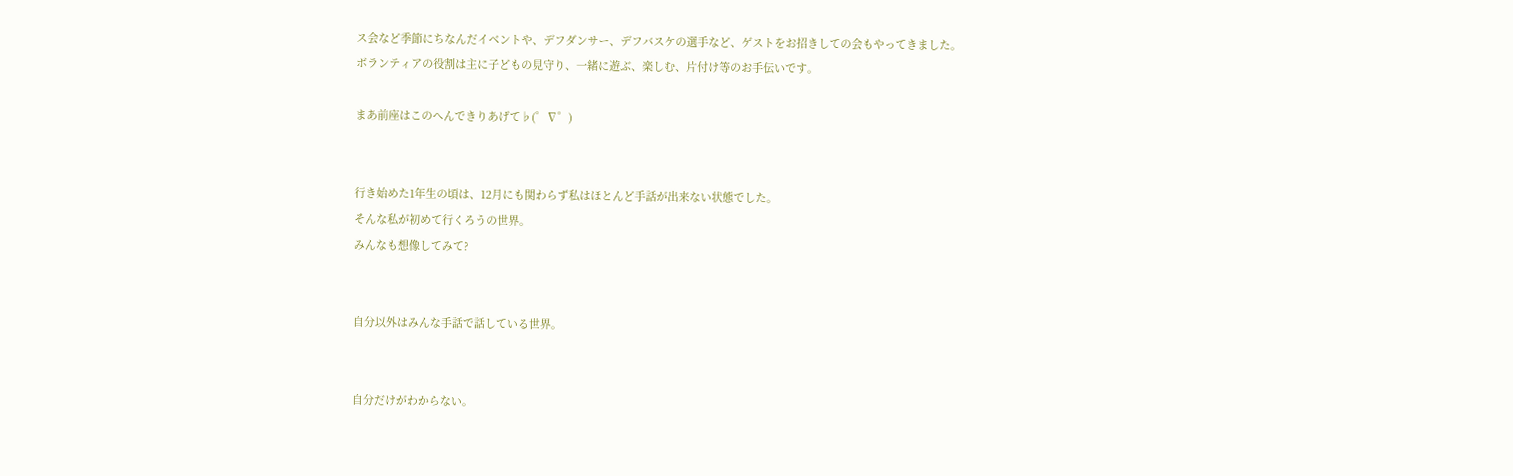ス会など季節にちなんだイベントや、デフダンサー、デフバスケの選手など、ゲストをお招きしての会もやってきました。
ボランティアの役割は主に子どもの見守り、一緒に遊ぶ、楽しむ、片付け等のお手伝いです。

まあ前座はこのへんできりあげて♭(゜∇゜)


行き始めた1年生の頃は、12月にも関わらず私はほとんど手話が出来ない状態でした。
そんな私が初めて行くろうの世界。
みんなも想像してみて?


自分以外はみんな手話で話している世界。


自分だけがわからない。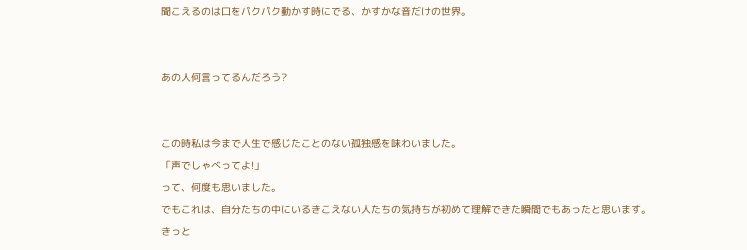聞こえるのは口をパクパク動かす時にでる、かすかな音だけの世界。


あの人何言ってるんだろう?


この時私は今まで人生で感じたことのない孤独感を味わいました。
「声でしゃべってよ!」
って、何度も思いました。
でもこれは、自分たちの中にいるきこえない人たちの気持ちが初めて理解できた瞬間でもあったと思います。
きっと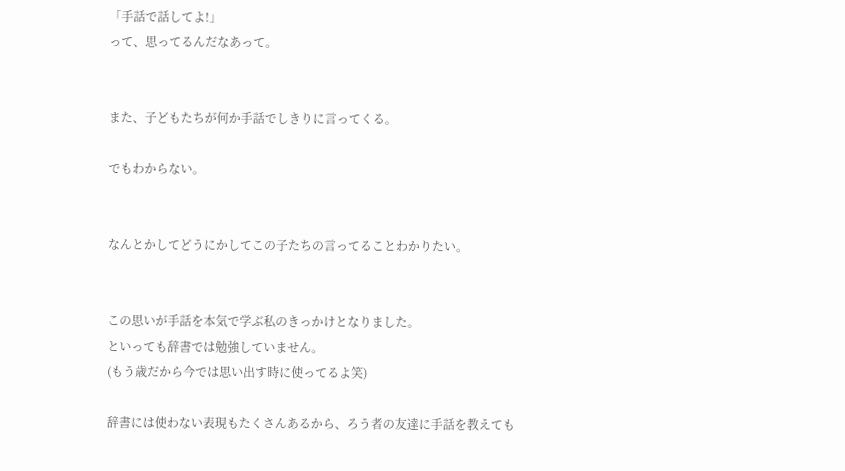「手話で話してよ!」
って、思ってるんだなあって。


また、子どもたちが何か手話でしきりに言ってくる。

でもわからない。


なんとかしてどうにかしてこの子たちの言ってることわかりたい。


この思いが手話を本気で学ぶ私のきっかけとなりました。
といっても辞書では勉強していません。
(もう歳だから今では思い出す時に使ってるよ笑)

辞書には使わない表現もたくさんあるから、ろう者の友達に手話を教えても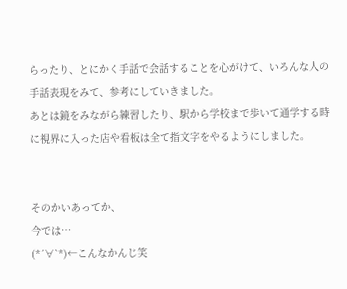らったり、とにかく手話で会話することを心がけて、いろんな人の手話表現をみて、参考にしていきました。
あとは鏡をみながら練習したり、駅から学校まで歩いて通学する時に視界に入った店や看板は全て指文字をやるようにしました。


そのかいあってか、
今では…
(*´∀`*)←こんなかんじ笑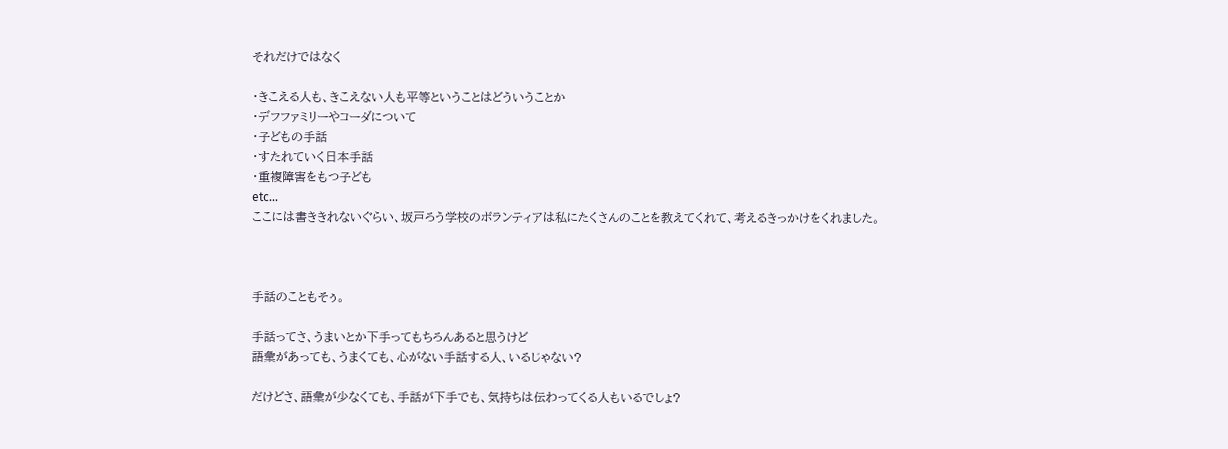それだけではなく

・きこえる人も、きこえない人も平等ということはどういうことか
・デフファミリーやコーダについて
・子どもの手話
・すたれていく日本手話
・重複障害をもつ子ども
etc…
ここには書ききれないぐらい、坂戸ろう学校のボランティアは私にたくさんのことを教えてくれて、考えるきっかけをくれました。



手話のこともそぅ。

手話ってさ、うまいとか下手ってもちろんあると思うけど
語彙があっても、うまくても、心がない手話する人、いるじゃない?

だけどさ、語彙が少なくても、手話が下手でも、気持ちは伝わってくる人もいるでしょ?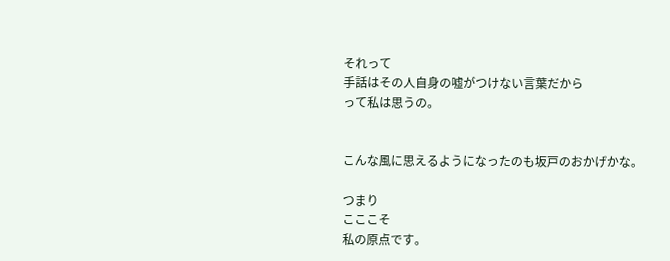それって
手話はその人自身の嘘がつけない言葉だから
って私は思うの。


こんな風に思えるようになったのも坂戸のおかげかな。

つまり
こここそ
私の原点です。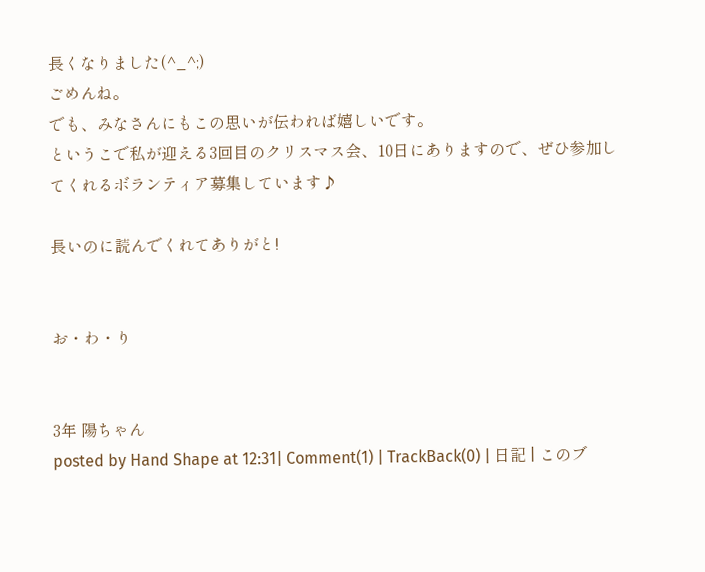長くなりました(^_^;)
ごめんね。
でも、みなさんにもこの思いが伝われば嬉しいです。
というこで私が迎える3回目のクリスマス会、10日にありますので、ぜひ参加してくれるボランティア募集しています♪

長いのに読んでくれてありがと!


お・わ・り


3年 陽ちゃん
posted by Hand Shape at 12:31| Comment(1) | TrackBack(0) | 日記 | このブ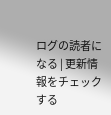ログの読者になる | 更新情報をチェックする